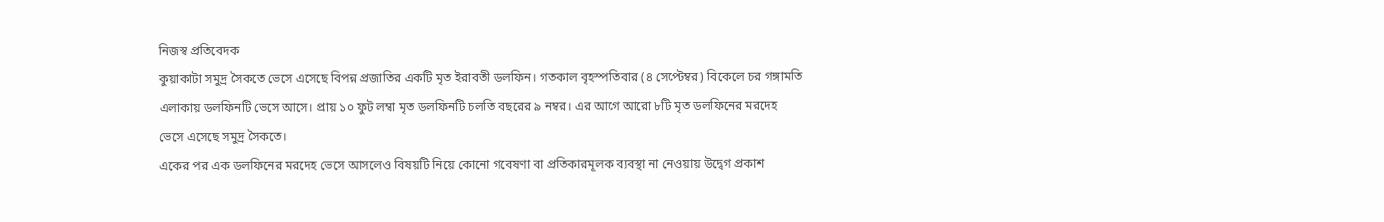নিজস্ব প্রতিবেদক
কুয়াকাটা সমুদ্র সৈকতে ভেসে এসেছে বিপন্ন প্রজাতির একটি মৃত ইরাবতী ডলফিন। গতকাল বৃহস্পতিবার (৪ সেপ্টেম্বর) বিকেলে চর গঙ্গামতি এলাকায় ডলফিনটি ভেসে আসে। প্রায় ১০ ফুট লম্বা মৃত ডলফিনটি চলতি বছরের ৯ নম্বর। এর আগে আরো ৮টি মৃত ডলফিনের মরদেহ ভেসে এসেছে সমুদ্র সৈকতে।
একের পর এক ডলফিনের মরদেহ ভেসে আসলেও বিষয়টি নিয়ে কোনো গবেষণা বা প্রতিকারমূলক ব্যবস্থা না নেওয়ায় উদ্বেগ প্রকাশ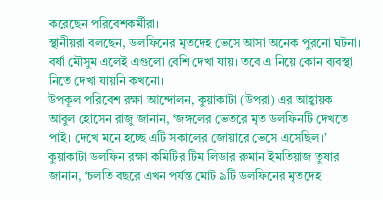করেছেন পরিবেশকর্মীরা।
স্থানীয়রা বলছেন, ডলফিনের মৃতদেহ ভেসে আসা অনেক পুরনো ঘটনা। বর্ষা মৌসুম এলেই এগুলো বেশি দেখা যায়। তবে এ নিয়ে কোন ব্যবস্থা নিতে দেখা যায়নি কখনো।
উপকূল পরিবেশ রক্ষা আন্দোলন, কুয়াকাটা (উপরা) এর আহ্বায়ক আবুল হোসেন রাজু জানান, ‘জঙ্গলের ভেতরে মৃত ডলফিনটি দেখতে পাই। দেখে মনে হচ্ছে এটি সকালের জোয়ারে ভেসে এসেছিল।’
কুয়াকাটা ডলফিন রক্ষা কমিটির টিম লিডার রুমান ইমতিয়াজ তুষার জানান, ‘চলতি বছরে এখন পর্যন্ত মোট ৯টি ডলফিনের মৃতদেহ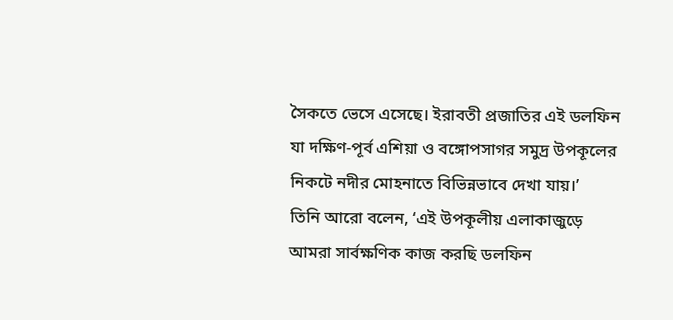সৈকতে ভেসে এসেছে। ইরাবতী প্রজাতির এই ডলফিন যা দক্ষিণ-পূর্ব এশিয়া ও বঙ্গোপসাগর সমুদ্র উপকূলের নিকটে নদীর মোহনাতে বিভিন্নভাবে দেখা যায়।’
তিনি আরো বলেন, ‘এই উপকূলীয় এলাকাজুড়ে আমরা সার্বক্ষণিক কাজ করছি ডলফিন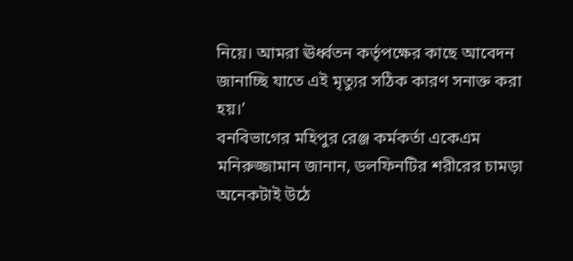নিয়ে। আমরা ঊর্ধ্বতন কর্তৃপক্ষের কাছে আবেদন জানাচ্ছি যাতে এই মৃত্যুর সঠিক কারণ সনাক্ত করা হয়।’
বনবিভাগের মহিপুর রেঞ্জ কর্মকর্তা একেএম মনিরুজ্জামান জানান, ডলফিনটির শরীরের চামড়া অনেকটাই উঠে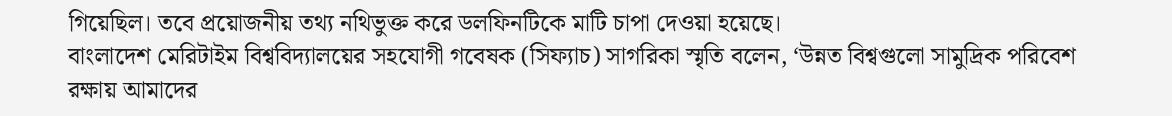গিয়েছিল। তবে প্রয়োজনীয় তথ্য নথিভুক্ত করে ডলফিনটিকে মাটি চাপা দেওয়া হয়েছে।
বাংলাদেশ মেরিটাইম বিশ্ববিদ্যালয়ের সহযোগী গবেষক (সিফ্যাচ) সাগরিকা স্মৃতি বলেন, ‘উন্নত বিশ্বগুলো সামুদ্রিক পরিবেশ রক্ষায় আমাদের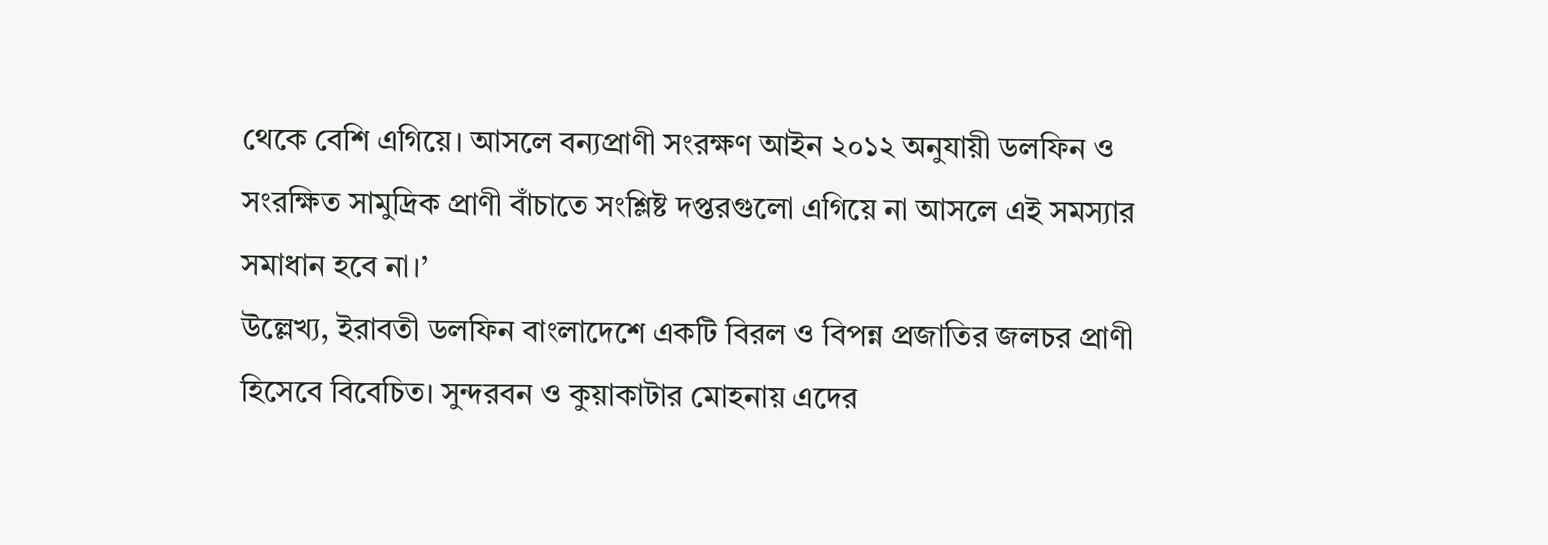থেকে বেশি এগিয়ে। আসলে বন্যপ্রাণী সংরক্ষণ আইন ২০১২ অনুযায়ী ডলফিন ও সংরক্ষিত সামুদ্রিক প্রাণী বাঁচাতে সংশ্লিষ্ট দপ্তরগুলো এগিয়ে না আসলে এই সমস্যার সমাধান হবে না।’
উল্লেখ্য, ইরাবতী ডলফিন বাংলাদেশে একটি বিরল ও বিপন্ন প্রজাতির জলচর প্রাণী হিসেবে বিবেচিত। সুন্দরবন ও কুয়াকাটার মোহনায় এদের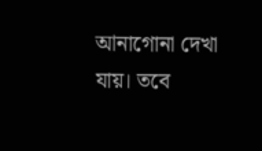আনাগোনা দেখা যায়। তবে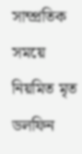সাম্প্রতিক সময়ে নিয়মিত মৃত ডলফিন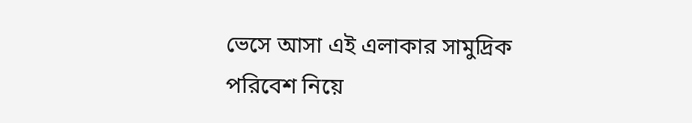ভেসে আসা এই এলাকার সামুদ্রিক পরিবেশ নিয়ে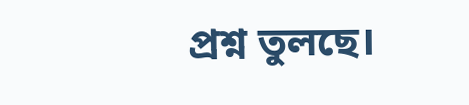প্রশ্ন তুলছে।